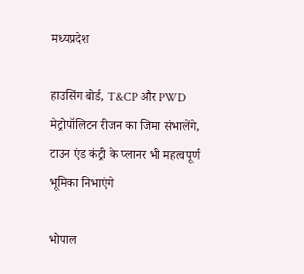मध्यप्रदेश

हाउसिंग बोर्ड, T&CP और PWD मेट्रोपॉलिटन रीजन का जिमा संभालेंगे, टाउन एंड कंट्री के प्लानर भी महत्वपूर्ण भूमिका निभाएंगे

भोपाल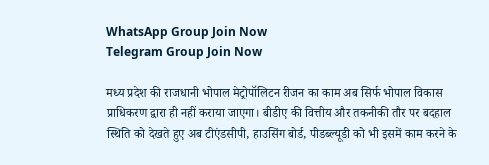WhatsApp Group Join Now
Telegram Group Join Now

मध्य प्रदेश की राजधानी भोपाल मेट्रोपॉलिटन रीजन का काम अब सिर्फ भोपाल विकास प्राधिकरण द्वारा ही नहीं कराया जाएगा। बीडीए की वित्तीय और तकनीकी तौर पर बदहाल स्थिति को देखते हुए अब टीएंडसीपी, हाउसिंग बोर्ड, पीडब्ल्यूडी को भी इसमें काम करने के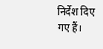निर्देश दिए गए हैं।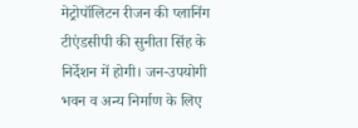मेट्रोपॉलिटन रीजन की प्लानिंग टीएंडसीपी की सुनीता सिंह के निर्देशन में होगी। जन-उपयोगी भवन व अन्य निर्माण के लिए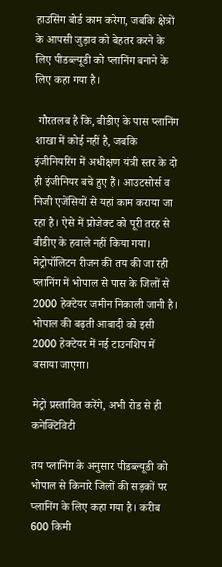हाउसिंग बोर्ड काम करेगा, जबकि क्षेत्रों के आपसी जुड़ाव को बेहतर करने के लिए पीडब्ल्यूडी को प्लानिंग बनाने के लिए कहा गया है।

 गौरतलब है कि, बीडीए के पास प्लानिंग शाखा में कोई नहीं है, जबकि इंजीनियरिंग में अधीक्षण यंत्री स्तर के दो ही इंजीनियर बचे हुए हैं। आउटसोर्स व निजी एजेंसियों से यहां काम कराया जा रहा है। ऐसे में प्रोजेक्ट को पूरी तरह से बीडीए के हवाले नहीं किया गया। मेट्रोपॉलिटन रीजन की तय की जा रही प्लानिंग में भोपाल से पास के जिलों से 2000 हेक्टेयर जमीन निकाली जानी है। भोपाल की बढ़ती आबादी को इसी 2000 हेक्टेयर में नई टाउनशिप में बसाया जाएगा।

मेट्रो प्रस्तावित करेंगे, अभी रोड से ही कनेक्टिविटी

तय प्लानिंग के अनुसार पीडब्ल्यूडी को भोपाल से किनारे जिलों की सड़कों पर प्लानिंग के लिए कहा गया है। करीब 600 किमी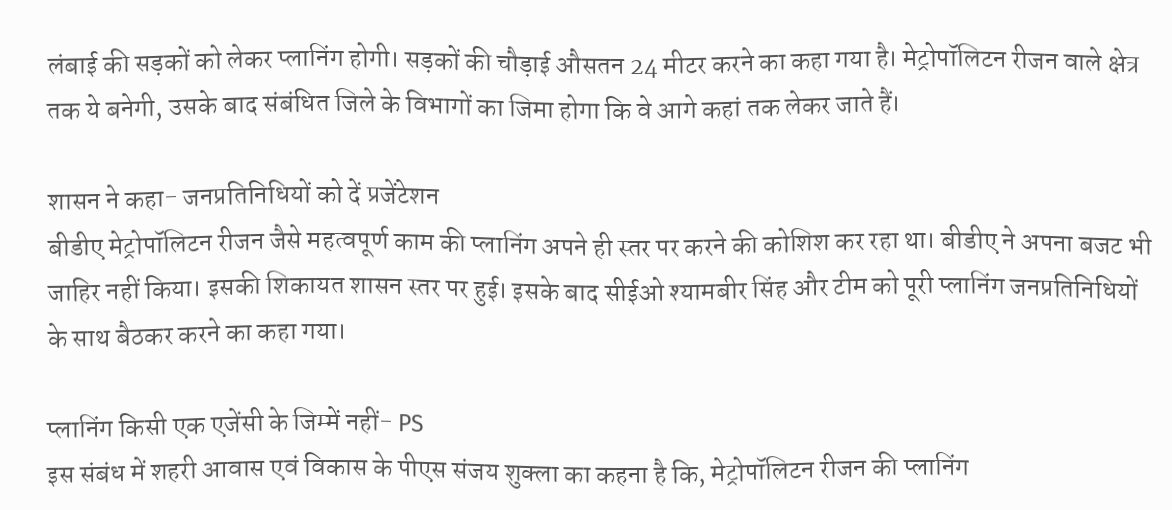लंबाई की सड़कों को लेकर प्लानिंग होगी। सड़कों की चौड़ाई औसतन 24 मीटर करने का कहा गया है। मेट्रोपॉलिटन रीजन वाले क्षेत्र तक ये बनेगी, उसके बाद संबंधित जिले के विभागों का जिमा होगा कि वे आगे कहां तक लेकर जाते हैं।

शासन ने कहा- जनप्रतिनिधियों को दें प्रजेंटेशन
बीडीए मेट्रोपॉलिटन रीजन जैसे महत्वपूर्ण काम की प्लानिंग अपने ही स्तर पर करने की कोशिश कर रहा था। बीडीए ने अपना बजट भी जाहिर नहीं किया। इसकी शिकायत शासन स्तर पर हुई। इसके बाद सीईओ श्यामबीर सिंह और टीम को पूरी प्लानिंग जनप्रतिनिधियों के साथ बैठकर करने का कहा गया।

प्लानिंग किसी एक एजेंसी के जिम्में नहीं- PS
इस संबंध में शहरी आवास एवं विकास के पीएस संजय शुक्ला का कहना है कि, मेट्रोपॉलिटन रीजन की प्लानिंग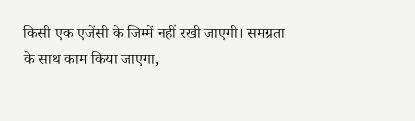किसी एक एजेंसी के जिम्में नहीं रखी जाएगी। समग्रता के साथ काम किया जाएगा,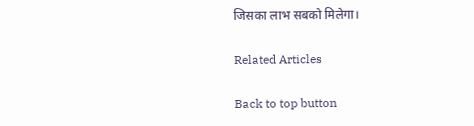जिसका लाभ सबको मिलेगा।

Related Articles

Back to top button